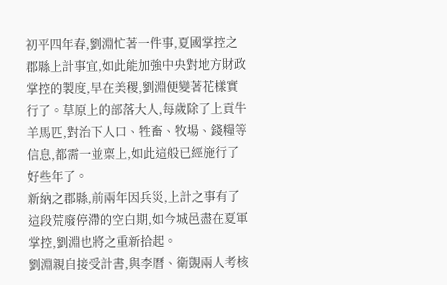初平四年春,劉淵忙著一件事,夏國掌控之郡縣上計事宜,如此能加強中央對地方財政掌控的製度,早在美稷,劉淵便變著花樣實行了。草原上的部落大人,每歲除了上貢牛羊馬匹,對治下人口、牲畜、牧場、錢糧等信息,都需一並稟上,如此這般已經施行了好些年了。
新納之郡縣,前兩年因兵災,上計之事有了這段荒廢停滯的空白期,如今城邑盡在夏軍掌控,劉淵也將之重新拾起。
劉淵親自接受計書,與李曆、衛覬兩人考核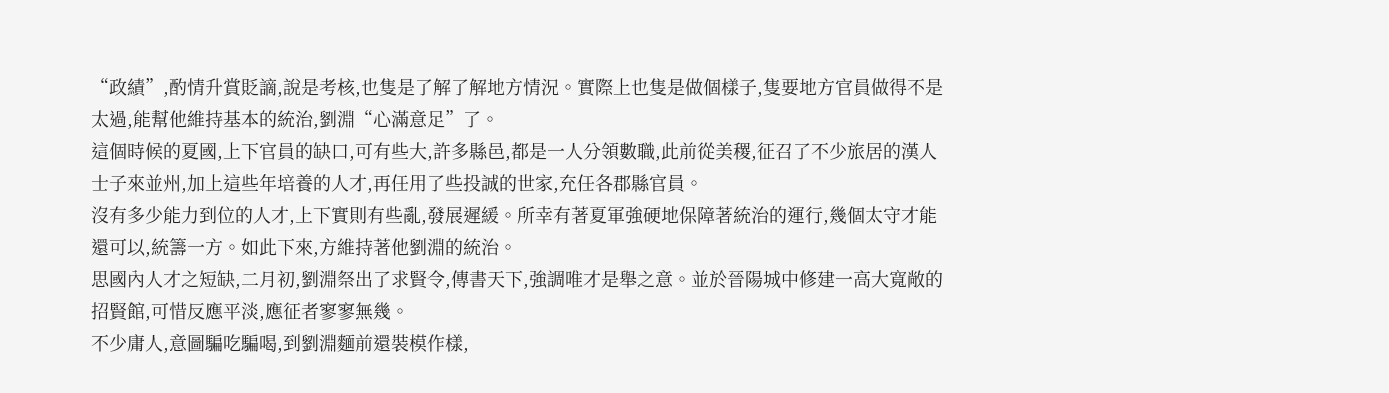“政績”,酌情升賞貶謫,說是考核,也隻是了解了解地方情況。實際上也隻是做個樣子,隻要地方官員做得不是太過,能幫他維持基本的統治,劉淵“心滿意足”了。
這個時候的夏國,上下官員的缺口,可有些大,許多縣邑,都是一人分領數職,此前從美稷,征召了不少旅居的漢人士子來並州,加上這些年培養的人才,再任用了些投誠的世家,充任各郡縣官員。
沒有多少能力到位的人才,上下實則有些亂,發展遲緩。所幸有著夏軍強硬地保障著統治的運行,幾個太守才能還可以,統籌一方。如此下來,方維持著他劉淵的統治。
思國內人才之短缺,二月初,劉淵祭出了求賢令,傳書天下,強調唯才是舉之意。並於晉陽城中修建一高大寬敞的招賢館,可惜反應平淡,應征者寥寥無幾。
不少庸人,意圖騙吃騙喝,到劉淵麵前還裝模作樣,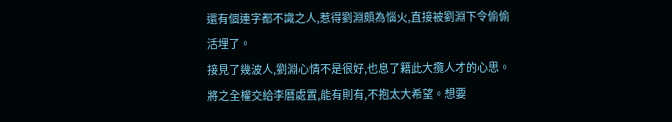還有個連字都不識之人,惹得劉淵頗為惱火,直接被劉淵下令偷偷活埋了。
接見了幾波人,劉淵心情不是很好,也息了籍此大攬人才的心思。將之全權交給李曆處置,能有則有,不抱太大希望。想要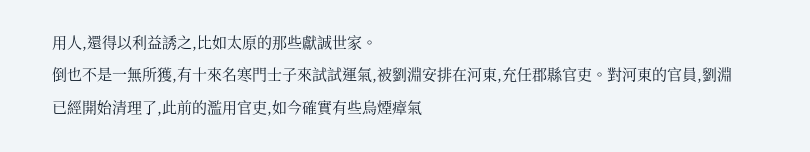用人,還得以利益誘之,比如太原的那些獻誠世家。
倒也不是一無所獲,有十來名寒門士子來試試運氣,被劉淵安排在河東,充任郡縣官吏。對河東的官員,劉淵已經開始清理了,此前的濫用官吏,如今確實有些烏煙瘴氣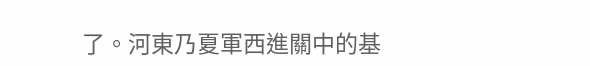了。河東乃夏軍西進關中的基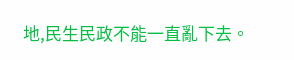地,民生民政不能一直亂下去。